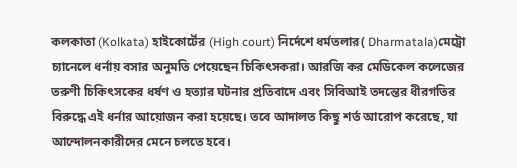কলকাতা (Kolkata) হাইকোর্টের (High court) নির্দেশে ধর্মতলার( Dharmatala)মেট্রো চ্যানেলে ধর্নায় বসার অনুমতি পেয়েছেন চিকিৎসকরা। আরজি কর মেডিকেল কলেজের তরুণী চিকিৎসকের ধর্ষণ ও হত্যার ঘটনার প্রতিবাদে এবং সিবিআই তদন্তের ধীরগতির বিরুদ্ধে এই ধর্নার আয়োজন করা হয়েছে। তবে আদালত কিছু শর্ত আরোপ করেছে, যা আন্দোলনকারীদের মেনে চলতে হবে।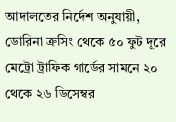আদালতের নির্দেশ অনুযায়ী, ডোরিনা ক্রসিং থেকে ৫০ ফুট দূরে মেট্রো ট্রাফিক গার্ডের সামনে ২০ থেকে ২৬ ডিসেম্বর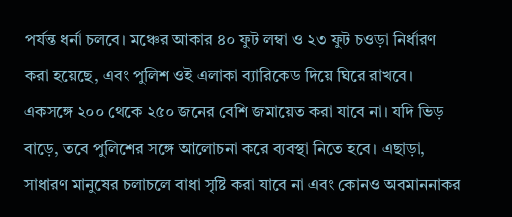পর্যন্ত ধর্না চলবে। মঞ্চের আকার ৪০ ফুট লম্বা ও ২৩ ফুট চওড়া নির্ধারণ করা হয়েছে, এবং পুলিশ ওই এলাকা ব্যারিকেড দিয়ে ঘিরে রাখবে। একসঙ্গে ২০০ থেকে ২৫০ জনের বেশি জমায়েত করা যাবে না। যদি ভিড় বাড়ে, তবে পুলিশের সঙ্গে আলোচনা করে ব্যবস্থা নিতে হবে। এছাড়া, সাধারণ মানুষের চলাচলে বাধা সৃষ্টি করা যাবে না এবং কোনও অবমাননাকর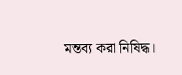মন্তব্য করা নিষিদ্ধ।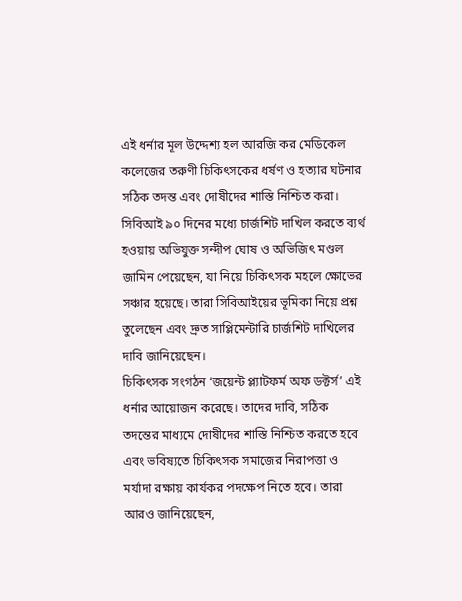এই ধর্নার মূল উদ্দেশ্য হল আরজি কর মেডিকেল কলেজের তরুণী চিকিৎসকের ধর্ষণ ও হত্যার ঘটনার সঠিক তদন্ত এবং দোষীদের শাস্তি নিশ্চিত করা। সিবিআই ৯০ দিনের মধ্যে চার্জশিট দাখিল করতে ব্যর্থ হওয়ায় অভিযুক্ত সন্দীপ ঘোষ ও অভিজিৎ মণ্ডল জামিন পেয়েছেন, যা নিয়ে চিকিৎসক মহলে ক্ষোভের সঞ্চার হয়েছে। তারা সিবিআইয়ের ভূমিকা নিয়ে প্রশ্ন তুলেছেন এবং দ্রুত সাপ্লিমেন্টারি চার্জশিট দাখিলের দাবি জানিয়েছেন।
চিকিৎসক সংগঠন ‘জয়েন্ট প্ল্যাটফর্ম অফ ডক্টর্স’ এই ধর্নার আয়োজন করেছে। তাদের দাবি, সঠিক তদন্তের মাধ্যমে দোষীদের শাস্তি নিশ্চিত করতে হবে এবং ভবিষ্যতে চিকিৎসক সমাজের নিরাপত্তা ও মর্যাদা রক্ষায় কার্যকর পদক্ষেপ নিতে হবে। তারা আরও জানিয়েছেন,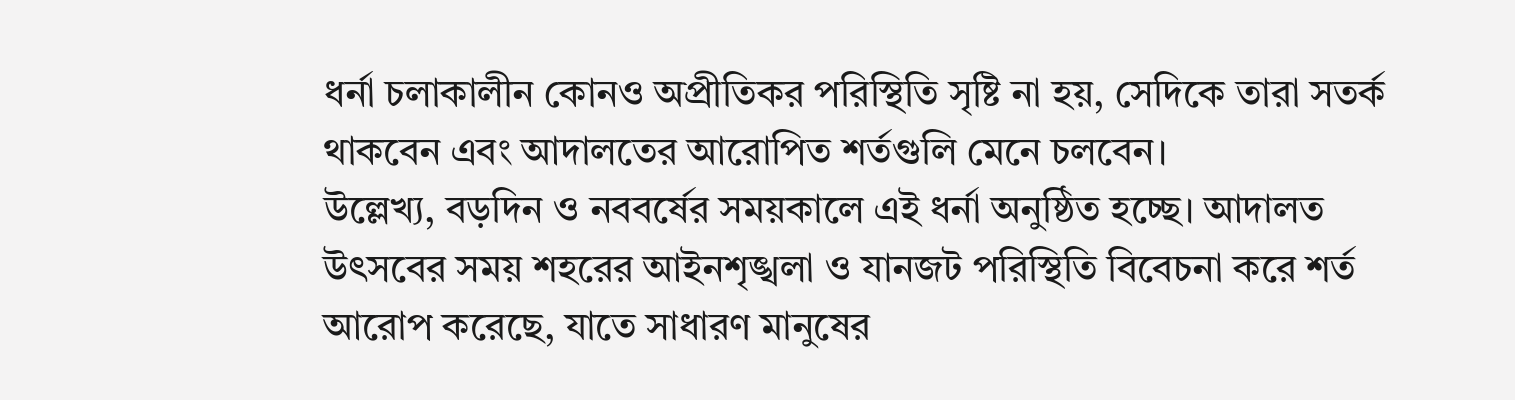ধর্না চলাকালীন কোনও অপ্রীতিকর পরিস্থিতি সৃষ্টি না হয়, সেদিকে তারা সতর্ক থাকবেন এবং আদালতের আরোপিত শর্তগুলি মেনে চলবেন।
উল্লেখ্য, বড়দিন ও নববর্ষের সময়কালে এই ধর্না অনুষ্ঠিত হচ্ছে। আদালত উৎসবের সময় শহরের আইনশৃঙ্খলা ও যানজট পরিস্থিতি বিবেচনা করে শর্ত আরোপ করেছে, যাতে সাধারণ মানুষের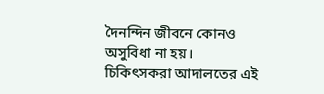দৈনন্দিন জীবনে কোনও অসুবিধা না হয়। চিকিৎসকরা আদালতের এই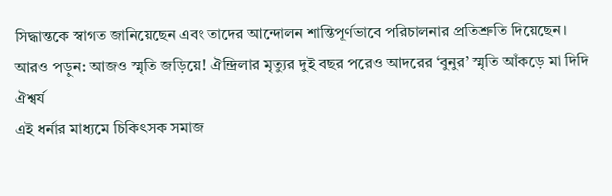সিদ্ধান্তকে স্বাগত জানিয়েছেন এবং তাদের আন্দোলন শান্তিপূর্ণভাবে পরিচালনার প্রতিশ্রুতি দিয়েছেন।
আরও পড়ুন: আজও স্মৃতি জড়িয়ে! ঐন্দ্রিলার মৃত্যুর দুই বছর পরেও আদরের ‘বুনুর’ স্মৃতি আঁকড়ে মা দিদি ঐশ্বর্য
এই ধর্নার মাধ্যমে চিকিৎসক সমাজ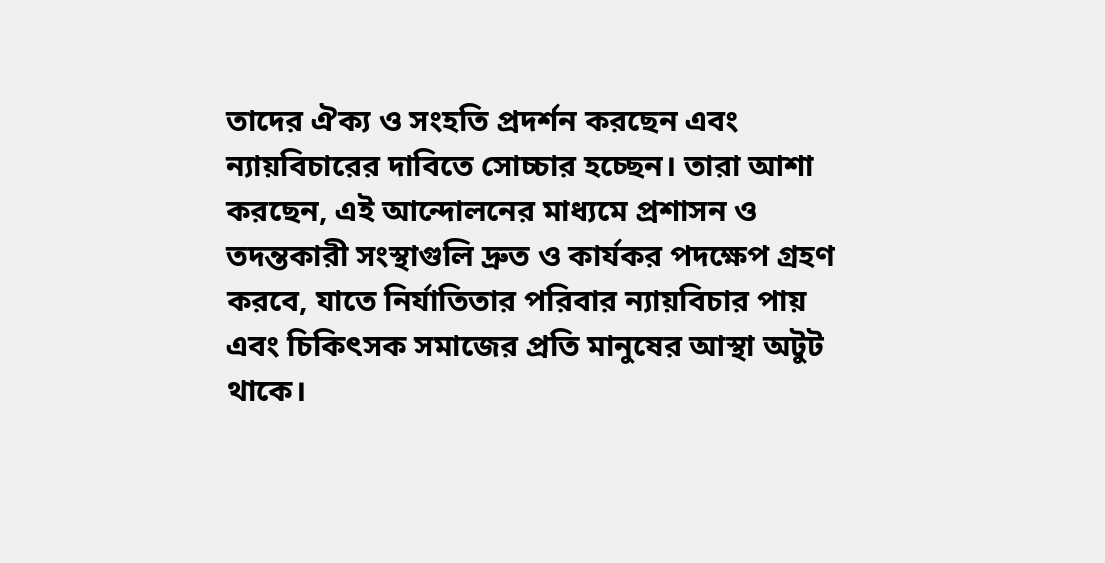তাদের ঐক্য ও সংহতি প্রদর্শন করছেন এবং ন্যায়বিচারের দাবিতে সোচ্চার হচ্ছেন। তারা আশা করছেন, এই আন্দোলনের মাধ্যমে প্রশাসন ও তদন্তকারী সংস্থাগুলি দ্রুত ও কার্যকর পদক্ষেপ গ্রহণ করবে, যাতে নির্যাতিতার পরিবার ন্যায়বিচার পায় এবং চিকিৎসক সমাজের প্রতি মানুষের আস্থা অটুট থাকে।